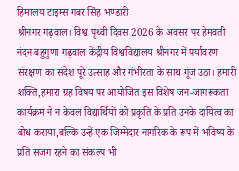हिमालय टाइम्स गबर सिंह भण्डारी
श्रीनगर गढ़वाल। विश्व पृथ्वी दिवस 2026 के अवसर पर हेमवती नंदन बहुगुणा गढ़वाल केंद्रीय विश्वविद्यालय श्रीनगर में पर्यावरण संरक्षण का संदेश पूरे उत्साह और गंभीरता के साथ गूंज उठा। हमारी शक्ति,हमारा ग्रह विषय पर आयोजित इस विशेष जन-जागरूकता कार्यक्रम ने न केवल विद्यार्थियों को प्रकृति के प्रति उनके दायित्व का बोध कराया,बल्कि उन्हें एक जिम्मेदार नागरिक के रूप में भविष्य के प्रति सजग रहने का संकल्प भी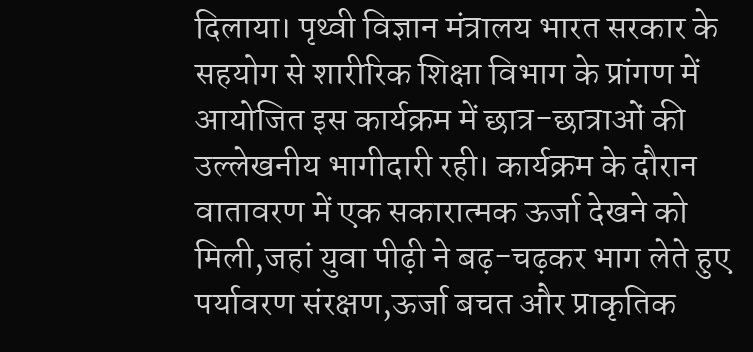दिलाया। पृथ्वी विज्ञान मंत्रालय भारत सरकार के सहयोग से शारीरिक शिक्षा विभाग के प्रांगण में आयोजित इस कार्यक्रम में छात्र-छात्राओं की उल्लेखनीय भागीदारी रही। कार्यक्रम के दौरान वातावरण में एक सकारात्मक ऊर्जा देखने को मिली,जहां युवा पीढ़ी ने बढ़-चढ़कर भाग लेते हुए पर्यावरण संरक्षण,ऊर्जा बचत और प्राकृतिक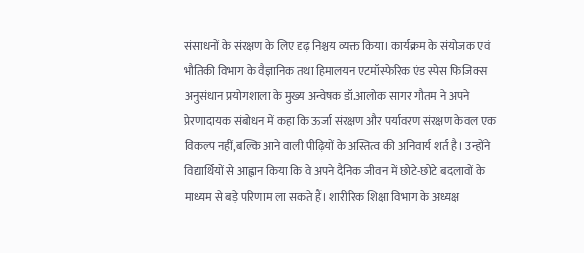संसाधनों के संरक्षण के लिए दृढ़ निश्चय व्यक्त किया। कार्यक्रम के संयोजक एवं भौतिकी विभाग के वैज्ञानिक तथा हिमालयन एटमॉस्फेरिक एंड स्पेस फिजिक्स अनुसंधान प्रयोगशाला के मुख्य अन्वेषक डॉ.आलोक सागर गौतम ने अपने प्रेरणादायक संबोधन में कहा कि ऊर्जा संरक्षण और पर्यावरण संरक्षण केवल एक विकल्प नहीं,बल्कि आने वाली पीढ़ियों के अस्तित्व की अनिवार्य शर्त है। उन्होंने विद्यार्थियों से आह्वान किया कि वे अपने दैनिक जीवन में छोटे-छोटे बदलावों के माध्यम से बड़े परिणाम ला सकते हैं। शारीरिक शिक्षा विभाग के अध्यक्ष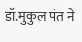डॉ.मुकुल पंत ने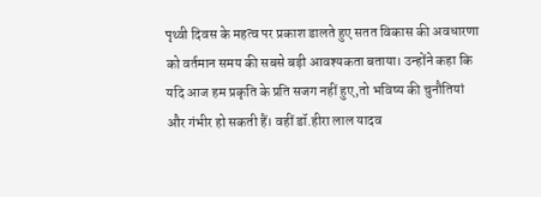पृथ्वी दिवस के महत्व पर प्रकाश डालते हुए सतत विकास की अवधारणा को वर्तमान समय की सबसे बड़ी आवश्यकता बताया। उन्होंने कहा कि यदि आज हम प्रकृति के प्रति सजग नहीं हुए,तो भविष्य की चुनौतियां और गंभीर हो सकती हैं। वहीं डॉ.हीरा लाल यादव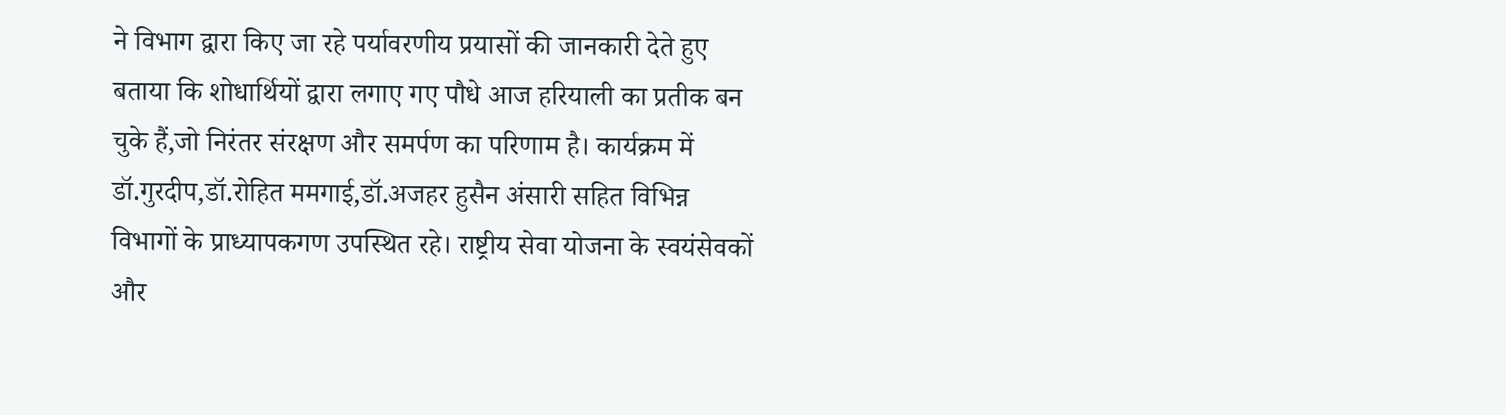ने विभाग द्वारा किए जा रहे पर्यावरणीय प्रयासों की जानकारी देते हुए बताया कि शोधार्थियों द्वारा लगाए गए पौधे आज हरियाली का प्रतीक बन चुके हैं,जो निरंतर संरक्षण और समर्पण का परिणाम है। कार्यक्रम में डॉ.गुरदीप,डॉ.रोहित ममगाई,डॉ.अजहर हुसैन अंसारी सहित विभिन्न विभागों के प्राध्यापकगण उपस्थित रहे। राष्ट्रीय सेवा योजना के स्वयंसेवकों और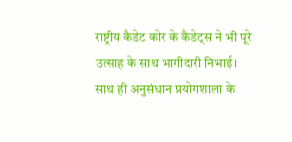राष्ट्रीय कैडेट कोर के कैडेट्स ने भी पूरे उत्साह के साथ भागीदारी निभाई। साथ ही अनुसंधान प्रयोगशाला के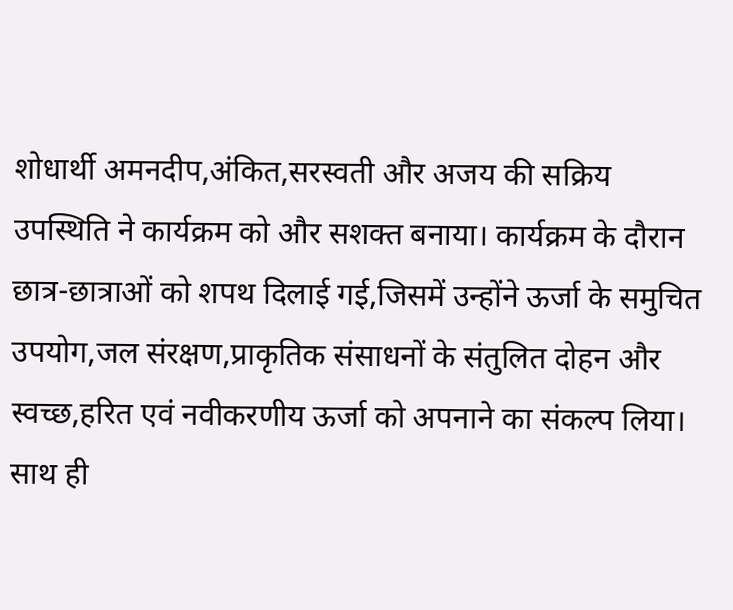शोधार्थी अमनदीप,अंकित,सरस्वती और अजय की सक्रिय उपस्थिति ने कार्यक्रम को और सशक्त बनाया। कार्यक्रम के दौरान छात्र-छात्राओं को शपथ दिलाई गई,जिसमें उन्होंने ऊर्जा के समुचित उपयोग,जल संरक्षण,प्राकृतिक संसाधनों के संतुलित दोहन और स्वच्छ,हरित एवं नवीकरणीय ऊर्जा को अपनाने का संकल्प लिया। साथ ही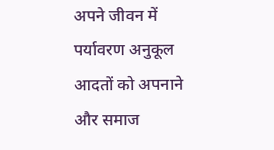अपने जीवन में पर्यावरण अनुकूल आदतों को अपनाने और समाज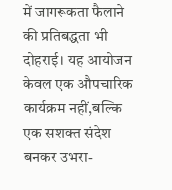में जागरूकता फैलाने की प्रतिबद्धता भी दोहराई। यह आयोजन केवल एक औपचारिक कार्यक्रम नहीं,बल्कि एक सशक्त संदेश बनकर उभरा-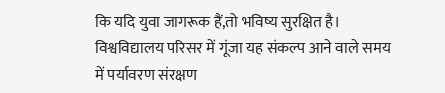कि यदि युवा जागरूक हैं,तो भविष्य सुरक्षित है। विश्वविद्यालय परिसर में गूंजा यह संकल्प आने वाले समय में पर्यावरण संरक्षण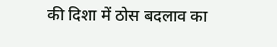की दिशा में ठोस बदलाव का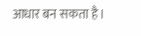आधार बन सकता है।